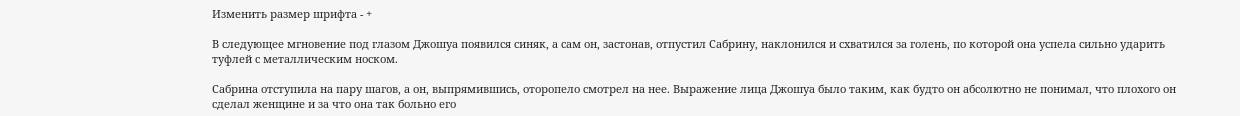Изменить размер шрифта - +

В следующее мгновение под глазом Джошуа появился синяк, а сам он, застонав, отпустил Сабрину, наклонился и схватился за голень, по которой она успела сильно ударить туфлей с металлическим носком.

Сабрина отступила на пару шагов, а он, выпрямившись, оторопело смотрел на нее. Выражение лица Джошуа было таким, как будто он абсолютно не понимал, что плохого он сделал женщине и за что она так больно его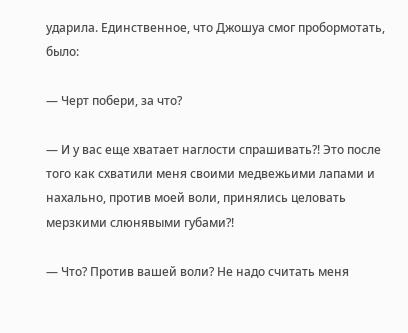ударила. Единственное, что Джошуа смог пробормотать, было:

— Черт побери, за что?

— И у вас еще хватает наглости спрашивать?! Это после того как схватили меня своими медвежьими лапами и нахально, против моей воли, принялись целовать мерзкими слюнявыми губами?!

— Что? Против вашей воли? Не надо считать меня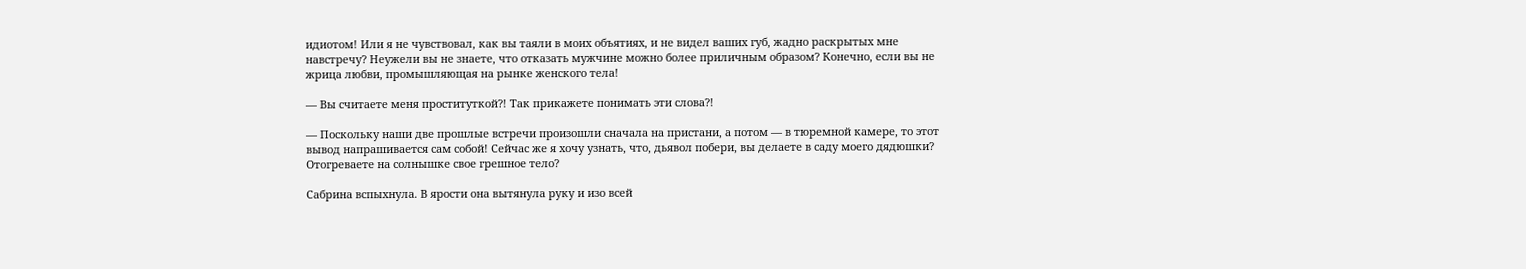идиотом! Или я не чувствовал, как вы таяли в моих объятиях, и не видел ваших губ, жадно раскрытых мне навстречу? Неужели вы не знаете, что отказать мужчине можно более приличным образом? Конечно, если вы не жрица любви, промышляющая на рынке женского тела!

— Вы считаете меня проституткой?! Так прикажете понимать эти слова?!

— Поскольку наши две прошлые встречи произошли сначала на пристани, а потом — в тюремной камере, то этот вывод напрашивается сам собой! Сейчас же я хочу узнать, что, дьявол побери, вы делаете в саду моего дядюшки? Отогреваете на солнышке свое грешное тело?

Сабрина вспыхнула. В ярости она вытянула руку и изо всей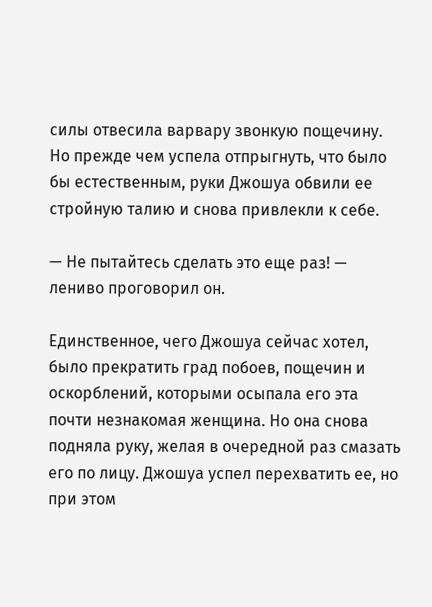силы отвесила варвару звонкую пощечину. Но прежде чем успела отпрыгнуть, что было бы естественным, руки Джошуа обвили ее стройную талию и снова привлекли к себе.

— Не пытайтесь сделать это еще раз! — лениво проговорил он.

Единственное, чего Джошуа сейчас хотел, было прекратить град побоев, пощечин и оскорблений, которыми осыпала его эта почти незнакомая женщина. Но она снова подняла руку, желая в очередной раз смазать его по лицу. Джошуа успел перехватить ее, но при этом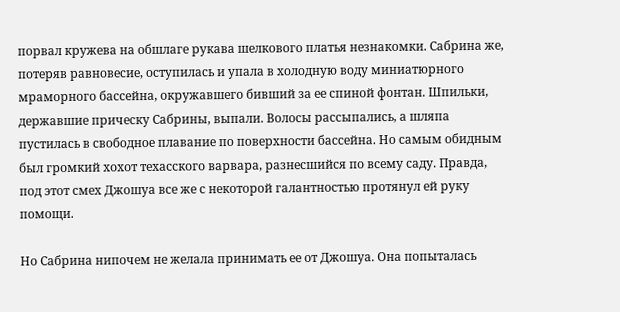порвал кружева на обшлаге рукава шелкового платья незнакомки. Сабрина же, потеряв равновесие, оступилась и упала в холодную воду миниатюрного мраморного бассейна, окружавшего бивший за ее спиной фонтан. Шпильки, державшие прическу Сабрины, выпали. Волосы рассыпались, а шляпа пустилась в свободное плавание по поверхности бассейна. Но самым обидным был громкий хохот техасского варвара, разнесшийся по всему саду. Правда, под этот смех Джошуа все же с некоторой галантностью протянул ей руку помощи.

Но Сабрина нипочем не желала принимать ее от Джошуа. Она попыталась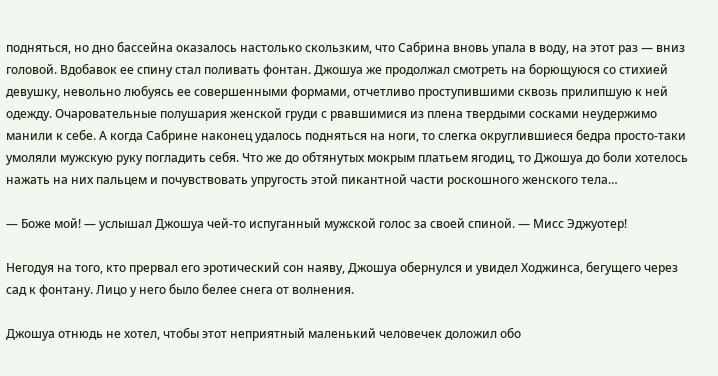подняться, но дно бассейна оказалось настолько скользким, что Сабрина вновь упала в воду, на этот раз — вниз головой. Вдобавок ее спину стал поливать фонтан. Джошуа же продолжал смотреть на борющуюся со стихией девушку, невольно любуясь ее совершенными формами, отчетливо проступившими сквозь прилипшую к ней одежду. Очаровательные полушария женской груди с рвавшимися из плена твердыми сосками неудержимо манили к себе. А когда Сабрине наконец удалось подняться на ноги, то слегка округлившиеся бедра просто-таки умоляли мужскую руку погладить себя. Что же до обтянутых мокрым платьем ягодиц, то Джошуа до боли хотелось нажать на них пальцем и почувствовать упругость этой пикантной части роскошного женского тела…

— Боже мой! — услышал Джошуа чей-то испуганный мужской голос за своей спиной. — Мисс Эджуотер!

Негодуя на того, кто прервал его эротический сон наяву, Джошуа обернулся и увидел Ходжинса, бегущего через сад к фонтану. Лицо у него было белее снега от волнения.

Джошуа отнюдь не хотел, чтобы этот неприятный маленький человечек доложил обо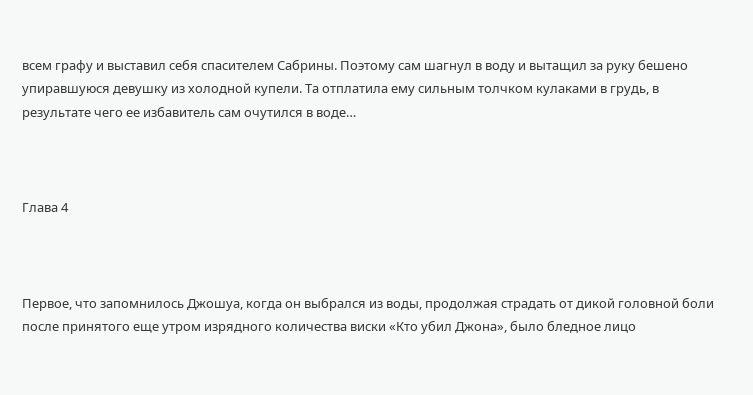всем графу и выставил себя спасителем Сабрины. Поэтому сам шагнул в воду и вытащил за руку бешено упиравшуюся девушку из холодной купели. Та отплатила ему сильным толчком кулаками в грудь, в результате чего ее избавитель сам очутился в воде…



Глава 4



Первое, что запомнилось Джошуа, когда он выбрался из воды, продолжая страдать от дикой головной боли после принятого еще утром изрядного количества виски «Кто убил Джона», было бледное лицо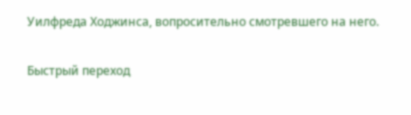Уилфреда Ходжинса, вопросительно смотревшего на него.

Быстрый переход